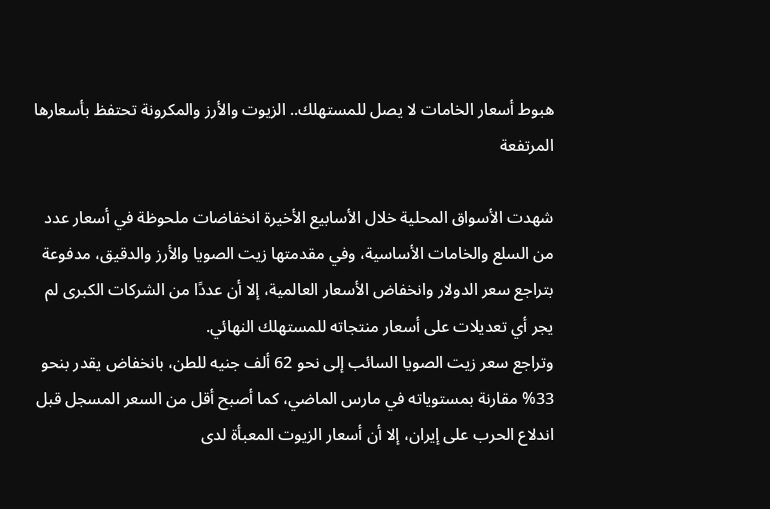هبوط أسعار الخامات لا يصل للمستهلك.. الزيوت والأرز والمكرونة تحتفظ بأسعارها المرتفعة

شهدت الأسواق المحلية خلال الأسابيع الأخيرة انخفاضات ملحوظة في أسعار عدد من السلع والخامات الأساسية، وفي مقدمتها زيت الصويا والأرز والدقيق، مدفوعة بتراجع سعر الدولار وانخفاض الأسعار العالمية، إلا أن عددًا من الشركات الكبرى لم يجر أي تعديلات على أسعار منتجاته للمستهلك النهائي.
وتراجع سعر زيت الصويا السائب إلى نحو 62 ألف جنيه للطن، بانخفاض يقدر بنحو 33% مقارنة بمستوياته في مارس الماضي، كما أصبح أقل من السعر المسجل قبل اندلاع الحرب على إيران، إلا أن أسعار الزيوت المعبأة لدى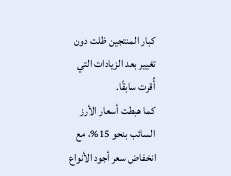كبار المنتجين ظلت دون تغيير بعد الزيادات التي أُقرت سابقًا.
كما هبطت أسعار الأرز السائب بنحو 15%، مع انخفاض سعر أجود الأنواع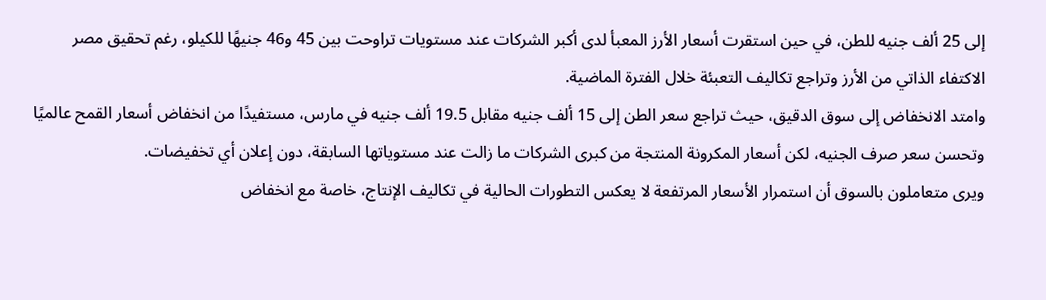إلى 25 ألف جنيه للطن، في حين استقرت أسعار الأرز المعبأ لدى أكبر الشركات عند مستويات تراوحت بين 45 و46 جنيهًا للكيلو، رغم تحقيق مصر الاكتفاء الذاتي من الأرز وتراجع تكاليف التعبئة خلال الفترة الماضية.
وامتد الانخفاض إلى سوق الدقيق، حيث تراجع سعر الطن إلى 15 ألف جنيه مقابل 19.5 ألف جنيه في مارس، مستفيدًا من انخفاض أسعار القمح عالميًا وتحسن سعر صرف الجنيه، لكن أسعار المكرونة المنتجة من كبرى الشركات ما زالت عند مستوياتها السابقة، دون إعلان أي تخفيضات.
ويرى متعاملون بالسوق أن استمرار الأسعار المرتفعة لا يعكس التطورات الحالية في تكاليف الإنتاج، خاصة مع انخفاض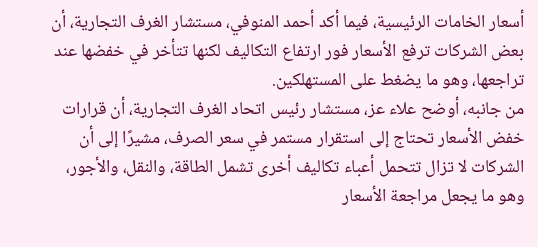أسعار الخامات الرئيسية، فيما أكد أحمد المنوفي، مستشار الغرف التجارية، أن بعض الشركات ترفع الأسعار فور ارتفاع التكاليف لكنها تتأخر في خفضها عند تراجعها، وهو ما يضغط على المستهلكين.
من جانبه، أوضح علاء عز، مستشار رئيس اتحاد الغرف التجارية، أن قرارات خفض الأسعار تحتاج إلى استقرار مستمر في سعر الصرف، مشيرًا إلى أن الشركات لا تزال تتحمل أعباء تكاليف أخرى تشمل الطاقة، والنقل، والأجور، وهو ما يجعل مراجعة الأسعار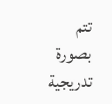تتم بصورة تدريجية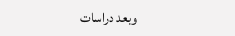وبعد دراسات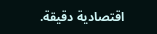اقتصادية دقيقة.